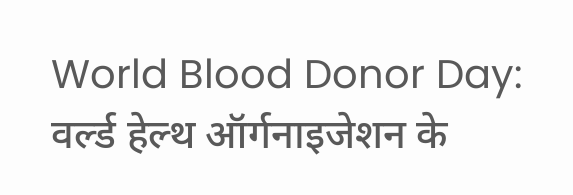World Blood Donor Day: वर्ल्ड हेल्थ ऑर्गनाइजेशन के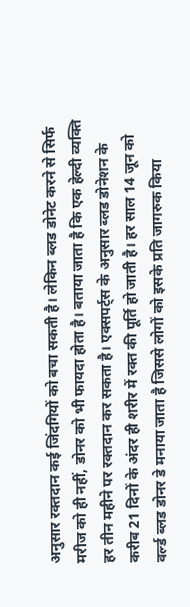अनुसार रक्तदान कई जिंदगियों को बचा सकती है। लेकिन ब्लड डोनेट करने से सिर्फ मरीज को ही नहीं, डोनर को भी फायदा होता है। बताया जाता है कि एक हेल्दी व्यक्ति हर तीन महीने पर रक्तदान कर सकता है। एक्सपर्ट्स के अनुसार ब्लड डोनेशन के करीब 21 दिनों के अंदर ही शरीर में रक्त की पूर्ति हो जाती है। हर साल 14 जून को वर्ल्ड ब्लड डोनर डे मनाया जाता है जिससे लोगों को इसके प्रति जागरुक किया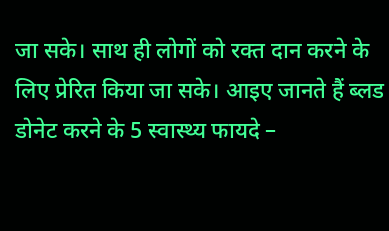जा सके। साथ ही लोगों को रक्त दान करने के लिए प्रेरित किया जा सके। आइए जानते हैं ब्लड डोनेट करने के 5 स्वास्थ्य फायदे –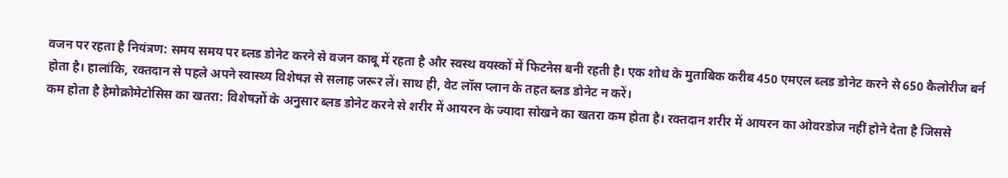वजन पर रहता है नियंत्रण: समय समय पर ब्लड डोनेट करने से वजन काबू में रहता है और स्वस्थ वयस्कों में फिटनेस बनी रहती है। एक शोध के मुताबिक करीब 450 एमएल ब्लड डोनेट करने से 650 कैलोरीज बर्न होता है। हालांकि, रक्तदान से पहले अपने स्वास्थ्य विशेषज्ञ से सलाह जरूर लें। साथ ही, वेट लॉस प्लान के तहत ब्लड डोनेट न करें।
कम होता है हेमोक्रोमेटोसिस का खतरा: विशेषज्ञों के अनुसार ब्लड डोनेट करने से शरीर में आयरन के ज्यादा सोखने का खतरा कम होता है। रक्तदान शरीर में आयरन का ओवरडोज नहीं होने देता है जिससे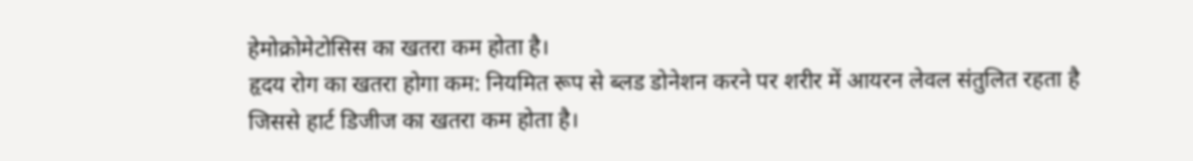हेमोक्रोमेटोसिस का खतरा कम होता है।
हृदय रोग का खतरा होगा कम: नियमित रूप से ब्लड डोनेशन करने पर शरीर में आयरन लेवल संतुलित रहता है जिससे हार्ट डिजीज का खतरा कम होता है।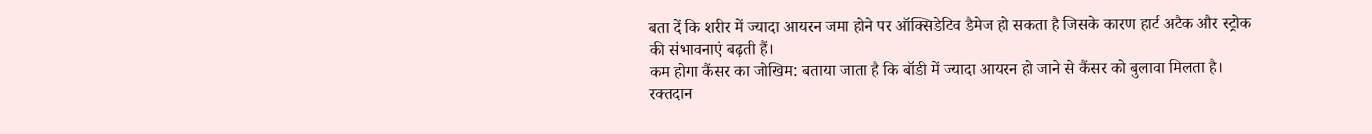बता दें कि शरीर में ज्यादा आयरन जमा होने पर ऑक्सिडेटिव डैमेज हो सकता है जिसके कारण हार्ट अटैक और स्ट्रोक की संभावनाएं बढ़ती हैं।
कम होगा कैंसर का जोखिम: बताया जाता है कि बॉडी में ज्यादा आयरन हो जाने से कैंसर को बुलावा मिलता है। रक्तदान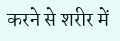करने से शरीर में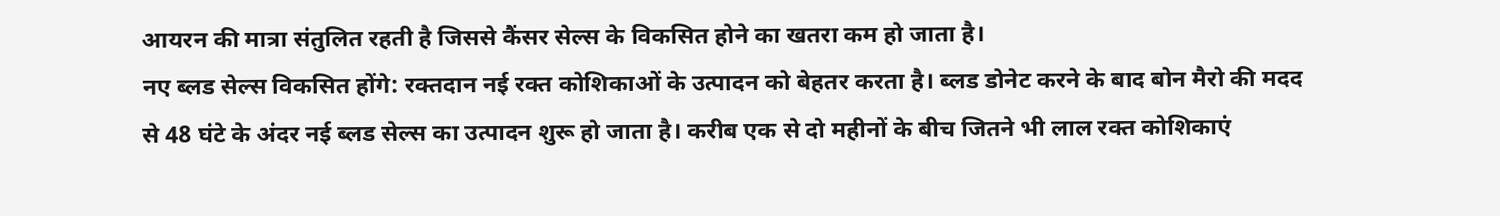आयरन की मात्रा संतुलित रहती है जिससे कैंसर सेल्स के विकसित होने का खतरा कम हो जाता है।
नए ब्लड सेल्स विकसित होंगे: रक्तदान नई रक्त कोशिकाओं के उत्पादन को बेहतर करता है। ब्लड डोनेट करने के बाद बोन मैरो की मदद से 48 घंटे के अंदर नई ब्लड सेल्स का उत्पादन शुरू हो जाता है। करीब एक से दो महीनों के बीच जितने भी लाल रक्त कोशिकाएं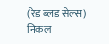(रेड ब्लड सेल्स) निकल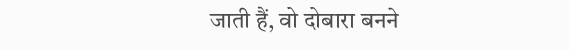जाती हैं, वो दोबारा बनने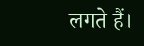लगते हैं।